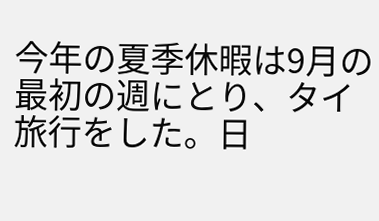今年の夏季休暇は9月の最初の週にとり、タイ旅行をした。日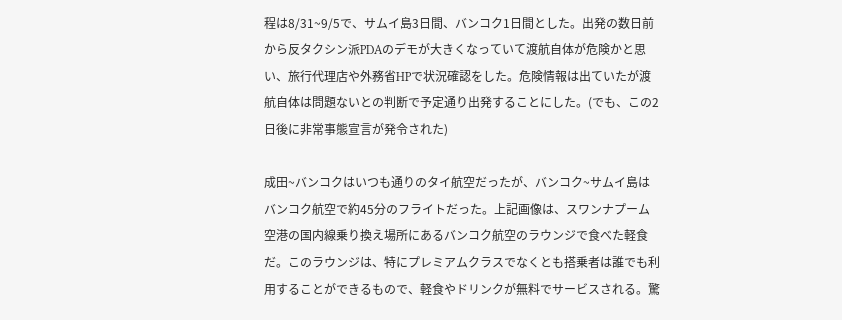程は8/31~9/5で、サムイ島3日間、バンコク1日間とした。出発の数日前から反タクシン派PDAのデモが大きくなっていて渡航自体が危険かと思い、旅行代理店や外務省HPで状況確認をした。危険情報は出ていたが渡航自体は問題ないとの判断で予定通り出発することにした。(でも、この2日後に非常事態宣言が発令された)

成田~バンコクはいつも通りのタイ航空だったが、バンコク~サムイ島はバンコク航空で約45分のフライトだった。上記画像は、スワンナプーム空港の国内線乗り換え場所にあるバンコク航空のラウンジで食べた軽食だ。このラウンジは、特にプレミアムクラスでなくとも搭乗者は誰でも利用することができるもので、軽食やドリンクが無料でサービスされる。驚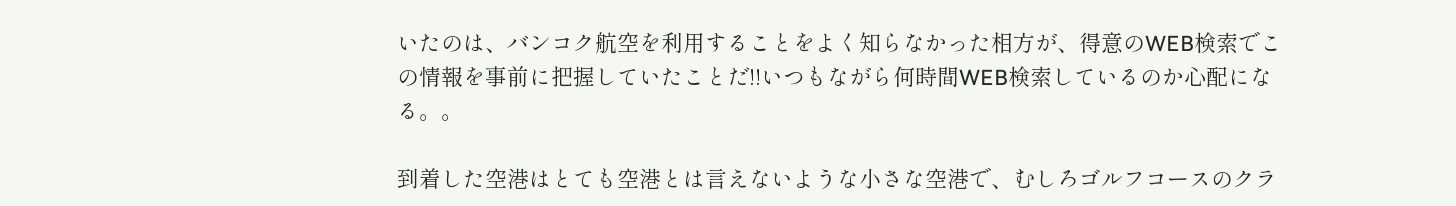いたのは、バンコク航空を利用することをよく知らなかった相方が、得意のWEB検索でこの情報を事前に把握していたことだ!!いつもながら何時間WEB検索しているのか心配になる。。

到着した空港はとても空港とは言えないような小さな空港で、むしろゴルフコースのクラ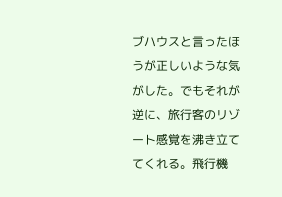ブハウスと言ったほうが正しいような気がした。でもそれが逆に、旅行客のリゾート感覚を沸き立ててくれる。飛行機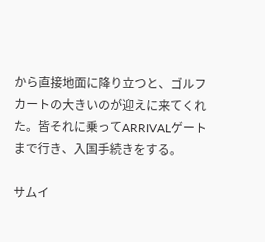から直接地面に降り立つと、ゴルフカートの大きいのが迎えに来てくれた。皆それに乗ってARRIVALゲートまで行き、入国手続きをする。

サムイ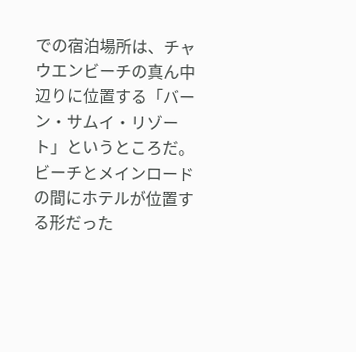での宿泊場所は、チャウエンビーチの真ん中辺りに位置する「バーン・サムイ・リゾート」というところだ。ビーチとメインロードの間にホテルが位置する形だった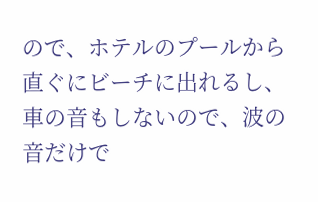ので、ホテルのプールから直ぐにビーチに出れるし、車の音もしないので、波の音だけで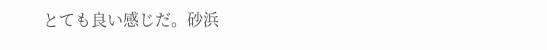とても良い感じだ。砂浜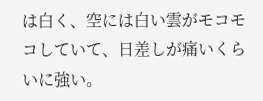は白く、空には白い雲がモコモコしていて、日差しが痛いくらいに強い。